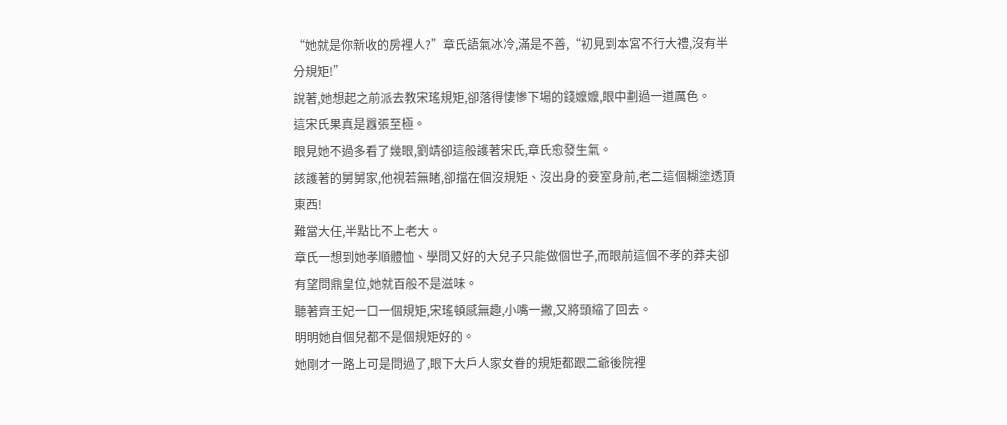“她就是你新收的房裡人?”章氏語氣冰冷,滿是不善,“初見到本宮不行大禮,沒有半分規矩!”
說著,她想起之前派去教宋瑤規矩,卻落得悽慘下場的錢嬤嬤,眼中劃過一道厲色。
這宋氏果真是囂張至極。
眼見她不過多看了幾眼,劉靖卻這般護著宋氏,章氏愈發生氣。
該護著的舅舅家,他視若無睹,卻擋在個沒規矩、沒出身的妾室身前,老二這個糊塗透頂東西!
難當大任,半點比不上老大。
章氏一想到她孝順體恤、學問又好的大兒子只能做個世子,而眼前這個不孝的莽夫卻有望問鼎皇位,她就百般不是滋味。
聽著齊王妃一口一個規矩,宋瑤頓感無趣,小嘴一撇,又將頭縮了回去。
明明她自個兒都不是個規矩好的。
她剛才一路上可是問過了,眼下大戶人家女眷的規矩都跟二爺後院裡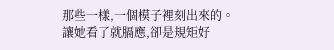那些一樣,一個模子裡刻出來的。
讓她看了就膈應,卻是規矩好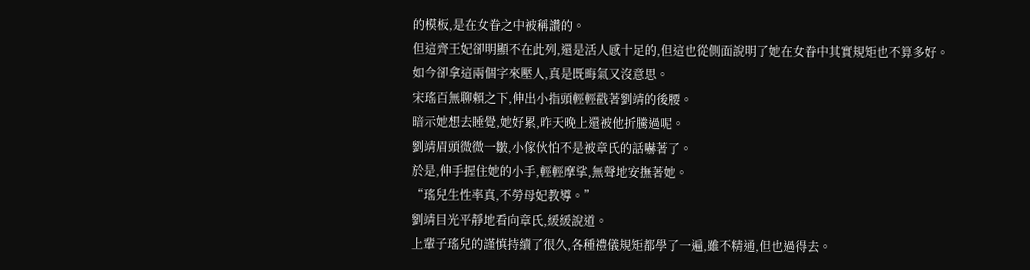的模板,是在女眷之中被稱讚的。
但這齊王妃卻明顯不在此列,還是活人感十足的,但這也從側面說明了她在女眷中其實規矩也不算多好。
如今卻拿這兩個字來壓人,真是既晦氣又沒意思。
宋瑤百無聊賴之下,伸出小指頭輕輕戳著劉靖的後腰。
暗示她想去睡覺,她好累,昨天晚上還被他折騰過呢。
劉靖眉頭微微一皺,小傢伙怕不是被章氏的話嚇著了。
於是,伸手握住她的小手,輕輕摩挲,無聲地安撫著她。
“瑤兒生性率真,不勞母妃教導。”
劉靖目光平靜地看向章氏,緩緩說道。
上輩子瑤兒的謹慎持續了很久,各種禮儀規矩都學了一遍,雖不精通,但也過得去。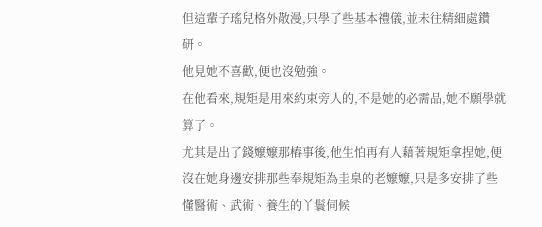但這輩子瑤兒格外散漫,只學了些基本禮儀,並未往精細處鑽研。
他見她不喜歡,便也沒勉強。
在他看來,規矩是用來約束旁人的,不是她的必需品,她不願學就算了。
尤其是出了錢嬤嬤那樁事後,他生怕再有人藉著規矩拿捏她,便沒在她身邊安排那些奉規矩為圭臬的老嬤嬤,只是多安排了些懂醫術、武術、養生的丫鬟伺候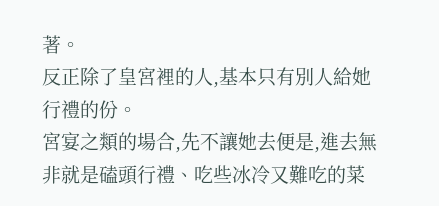著。
反正除了皇宮裡的人,基本只有別人給她行禮的份。
宮宴之類的場合,先不讓她去便是,進去無非就是磕頭行禮、吃些冰冷又難吃的菜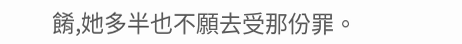餚,她多半也不願去受那份罪。